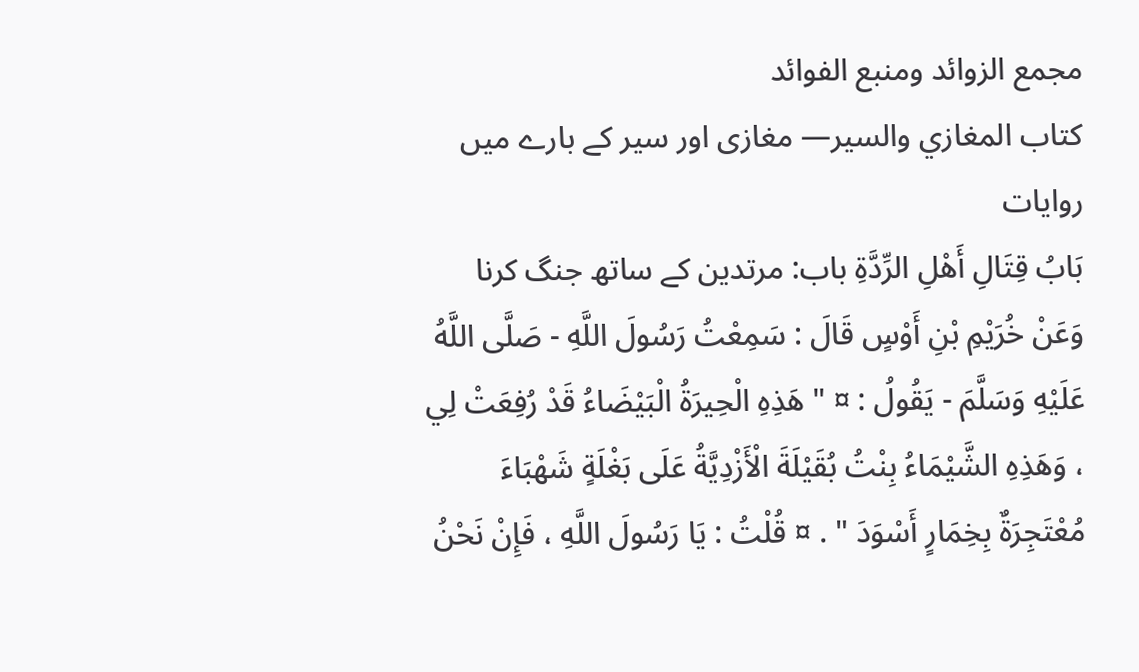مجمع الزوائد ومنبع الفوائد
كتاب المغازي والسير— مغازی اور سیر کے بارے میں روایات
بَابُ قِتَالِ أَهْلِ الرِّدَّةِ باب: مرتدین کے ساتھ جنگ کرنا
وَعَنْ خُرَيْمِ بْنِ أَوْسٍ قَالَ : سَمِعْتُ رَسُولَ اللَّهِ - صَلَّى اللَّهُ عَلَيْهِ وَسَلَّمَ - يَقُولُ : ¤ " هَذِهِ الْحِيرَةُ الْبَيْضَاءُ قَدْ رُفِعَتْ لِي ، وَهَذِهِ الشَّيْمَاءُ بِنْتُ بُقَيْلَةَ الْأَزْدِيَّةُ عَلَى بَغْلَةٍ شَهْبَاءَ مُعْتَجِرَةٌ بِخِمَارٍ أَسْوَدَ " . ¤ قُلْتُ : يَا رَسُولَ اللَّهِ ، فَإِنْ نَحْنُ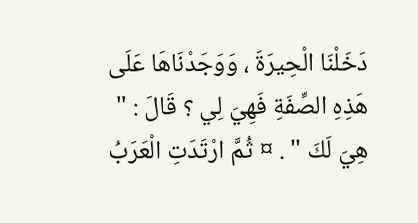دَخَلْنَا الْحِيرَةَ ، وَوَجَدْنَاهَا عَلَى هَذِهِ الصِّفَةِ فَهِيَ لِي ؟ قَالَ : " هِيَ لَكَ " . ¤ ثُمَّ ارْتَدَتِ الْعَرَبُ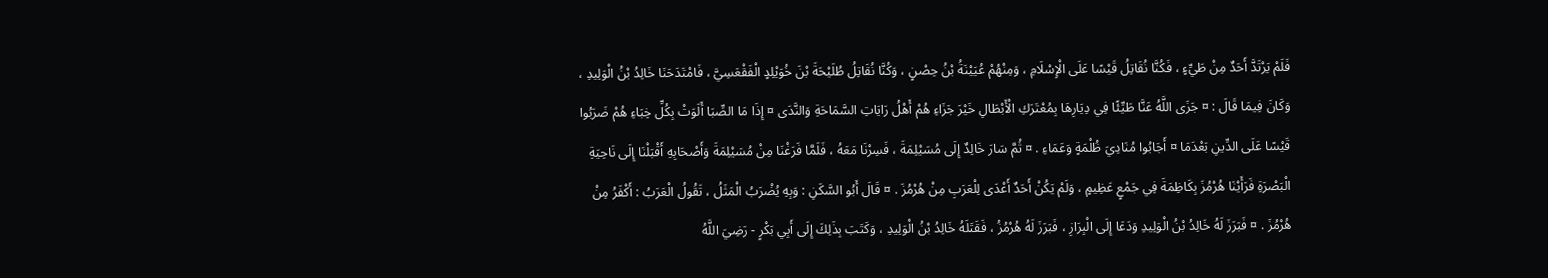فَلَمْ يَرْتَدَّ أَحَدٌ مِنْ طَيِّءٍ ، فَكُنَّا نُقَاتِلُ قَيْسًا عَلَى الْإِسْلَامِ ، وَمِنْهُمْ عُيَيْنَةُ بْنُ حِصْنٍ ، وَكُنَّا نُقَاتِلُ طُلَيْحَةَ بْنَ خُوَيْلِدٍ الْفَقْعَسِيَّ ، فَامْتَدَحَنَا خَالِدُ بْنُ الْوَلِيدِ ، وَكَانَ فِيمَا قَالَ : ¤ جَزَى اللَّهُ عَنَّا طَيِّئًا فِي دِيَارِهَا بِمُعْتَرَكِ الْأَبْطَالِ خَيْرَ جَزَاءِ هُمْ أَهْلُ رَايَاتِ السَّمَاحَةِ وَالنَّدَى ¤ إِذَا مَا الصِّبَا أَلَوَتْ بِكُلِّ خِبَاءِ هُمْ ضَرَبُوا قَيْسًا عَلَى الدِّينِ بَعْدَمَا ¤ أَجَابُوا مُنَادِيَ ظُلْمَةٍ وَعَمَاءِ . ¤ ثُمَّ سَارَ خَالِدٌ إِلَى مُسَيْلِمَةَ ، فَسِرْنَا مَعَهُ ، فَلَمَّا فَرَغْنَا مِنْ مُسَيْلِمَةَ وَأَصْحَابِهِ أَقْبَلْنَا إِلَى نَاحِيَةِ الْبَصْرَةِ فَرَأَيْنَا هُرْمُزَ بِكَاظِمَةَ فِي جَمْعٍ عَظِيمٍ ، وَلَمْ يَكُنْ أَحَدٌ أَعْدَى لِلْعَرَبِ مِنْ هُرْمُزَ . ¤ قَالَ أَبُو السَّكَنِ : وَبِهِ يُضْرَبُ الْمَثَلُ ، تَقُولُ الْعَرَبُ : أَكْفَرُ مِنْ هُرْمُزَ . ¤ فَبَرَزَ لَهُ خَالِدُ بْنُ الْوَلِيدِ وَدَعَا إِلَى الْبِرَازِ ، فَبَرَزَ لَهُ هُرْمُزُ ، فَقَتَلَهُ خَالِدُ بْنُ الْوَلِيدِ ، وَكَتَبَ بِذَلِكَ إِلَى أَبِي بَكْرٍ - رَضِيَ اللَّهُ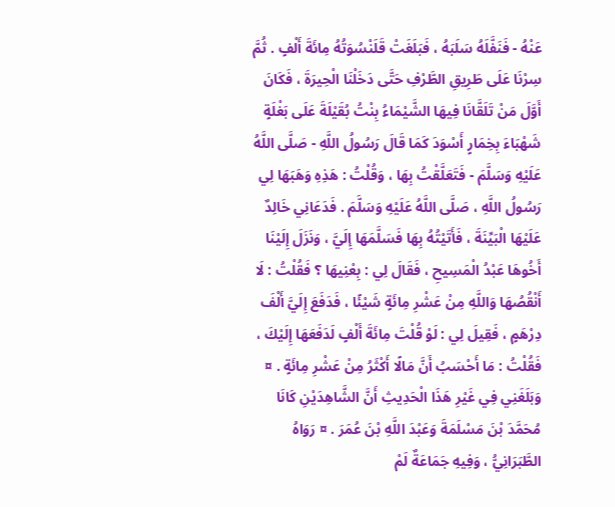عَنْهُ - فَنَفَّلَهُ سَلَبَهُ ، فَبَلَغَتْ قَلَنْسُوَتُهُ مِائَةَ أَلْفٍ . ثُمَّ سِرْنَا عَلَى طَرِيقِ الطَّرْفِ حَتَّى دَخَلْنَا الْحِيرَةَ ، فَكَانَ أَوَّلَ مَنْ تَلَقَّانَا فِيهَا الشَّيْمَاءُ بِنْتُ بُقَيْلَةَ عَلَى بَغْلَةٍ شَهْبَاءَ بِخِمَارٍ أَسْوَدَ كَمَا قَالَ رَسُولُ اللَّهِ - صَلَّى اللَّهُ عَلَيْهِ وَسَلَّمَ - فَتَعَلَّقْتُ بِهَا ، وَقُلْتُ : هَذِهِ وَهَبَهَا لِي رَسُولُ اللَّهِ ، صَلَّى اللَّهُ عَلَيْهِ وَسَلَّمَ . فَدَعَانِي خَالِدٌ عَلَيْهَا الْبَيِّنَةَ ، فَأَتَيْتُهُ بِهَا فَسَلَّمَهَا إِلَيَّ ، وَنَزَلَ إِلَيْنَا أَخُوهَا عَبْدُ الْمَسِيحِ ، فَقَالَ لِي : بِعْنِيهَا ؟ فَقُلْتُ : لَا أَنْقُصُهَا وَاللَّهِ مِنْ عَشْرِ مِائَةٍ شَيْئًا ، فَدَفَعَ إِلَيَّ أَلْفَ دِرْهَمٍ ، فَقِيلَ لِي : لَوْ قُلْتَ مِائَةَ أَلْفٍ لَدَفَعَهَا إِلَيْكَ ، فَقُلْتُ : مَا أَحْسَبُ أَنَّ مَالًا أَكْثَرُ مِنْ عَشْرِ مِائَةٍ . ¤ وَبَلَغَنِي فِي غَيْرِ هَذَا الْحَدِيثِ أَنَّ الشَّاهِدَيْنِ كَانَا مُحَمَّدَ بْنَ مَسْلَمَةَ وَعَبْدَ اللَّهِ بْنَ عُمَرَ . ¤ رَوَاهُ الطَّبَرَانِيُّ ، وَفِيهِ جَمَاعَةٌ لَمْ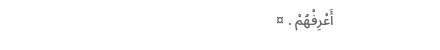أَعْرِفْهُمْ . ¤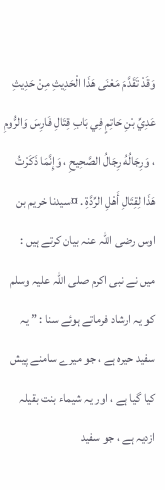وَقَدْ تَقَدَّمَ مَعْنَى هَذَا الْحَدِيثِ مِنْ حَدِيثِ عَدِيِّ بْنِ حَاتِمٍ فِي بَابِ قِتَالِ فَارِسَ وَالرُّومِ ، وَرِجَالُهُ رِجَالُ الصَّحِيحِ ، وَإِنَّمَا ذَكَرْتُ هَذَا لِقِتَالِ أَهْلِ الرِّدَّةِ . ¤سیدنا خریم بن اوس رضی اللہ عنہ بیان کرتے ہیں : میں نے نبی اکرم صلی اللہ علیہ وسلم کو یہ ارشاد فرماتے ہوئے سنا : ” یہ سفید حیرہ ہے ، جو میرے سامنے پیش کیا گیا ہے ، اور یہ شیماء بنت بقیلہ ازدیہ ہے ، جو سفید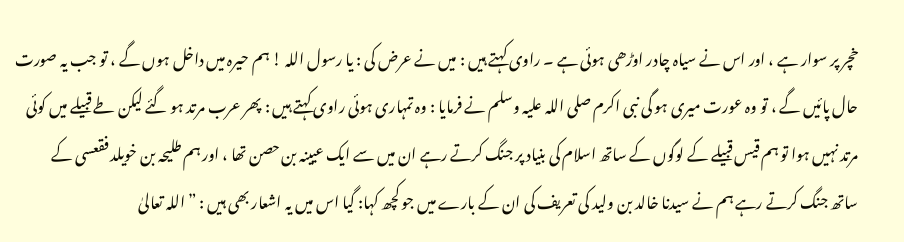خچر پر سوار ہے ، اور اس نے سیاہ چادر اوڑھی ہوئی ہے ۔ راوی کہتے ہیں : میں نے عرض کی : یا رسول اللہ ! ہم حیرہ میں داخل ہوں گے ، تو جب یہ صورت حال پائیں گے ، تو وہ عورت میری ہو گی نبی اکرم صلی اللہ علیہ وسلم نے فرمایا : وہ تمہاری ہوئی راوی کہتے ہیں : پھر عرب مرتد ہو گئے لیکن طے قبیلے میں کوئی مرتد نہیں ہوا تو ہم قیس قبیلے کے لوگوں کے ساتھ اسلام کی بنیاد پر جنگ کرتے رہے ان میں سے ایک عیینہ بن حصن تھا ، اور ہم طلیحہ بن خویلد فقعسی کے ساتھ جنگ کرتے رہے ہم نے سیدنا خالد بن ولید کی تعریف کی ان کے بارے میں جو کچھ کہا: گیا اس میں یہ اشعار بھی ہیں : ” اللہ تعالیٰ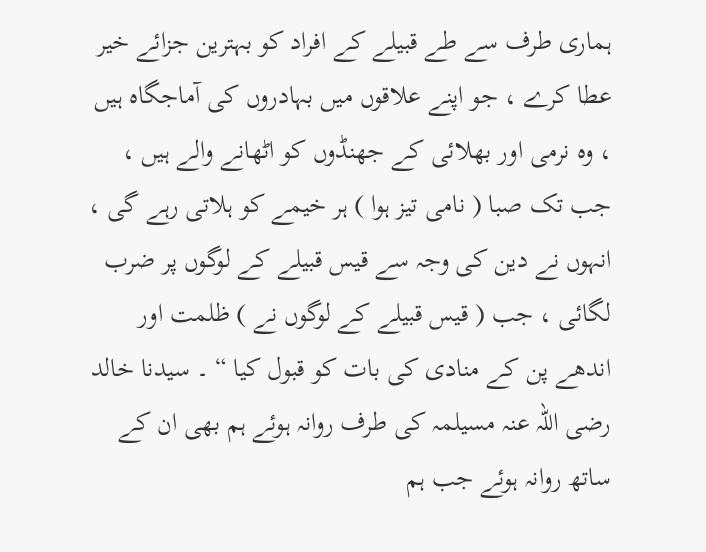ہماری طرف سے طے قبیلے کے افراد کو بہترین جزائے خیر عطا کرے ، جو اپنے علاقوں میں بہادروں کی آماجگاہ ہیں ، وہ نرمی اور بھلائی کے جھنڈوں کو اٹھانے والے ہیں ، جب تک صبا ( نامی تیز ہوا ) ہر خیمے کو ہلاتی رہے گی ، انہوں نے دین کی وجہ سے قیس قبیلے کے لوگوں پر ضرب لگائی ، جب ( قیس قبیلے کے لوگوں نے ) ظلمت اور اندھے پن کے منادی کی بات کو قبول کیا “ ۔ سیدنا خالد رضی اللہ عنہ مسیلمہ کی طرف روانہ ہوئے ہم بھی ان کے ساتھ روانہ ہوئے جب ہم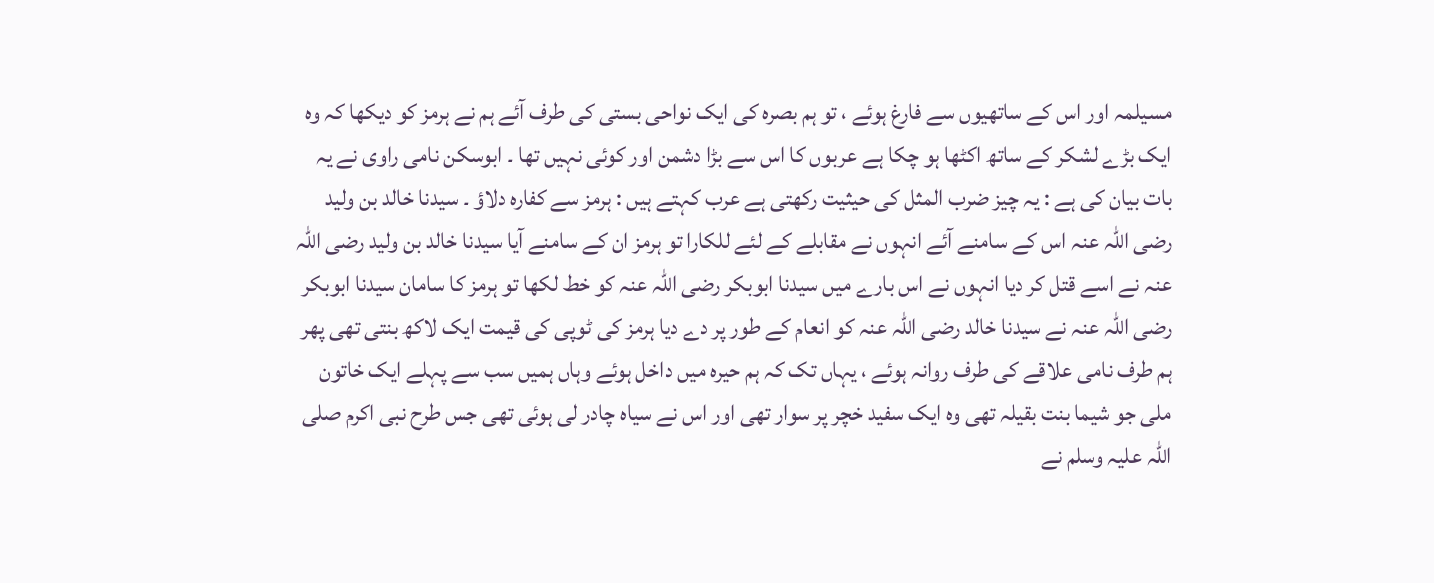مسیلمہ اور اس کے ساتھیوں سے فارغ ہوئے ، تو ہم بصرہ کی ایک نواحی بستی کی طرف آئے ہم نے ہرمز کو دیکھا کہ وہ ایک بڑے لشکر کے ساتھ اکٹھا ہو چکا ہے عربوں کا اس سے بڑا دشمن اور کوئی نہیں تھا ۔ ابوسکن نامی راوی نے یہ بات بیان کی ہے : یہ چیز ضرب المثل کی حیثیت رکھتی ہے عرب کہتے ہیں : ہرمز سے کفارہ دلاؤ ۔ سیدنا خالد بن ولید رضی اللہ عنہ اس کے سامنے آئے انہوں نے مقابلے کے لئے للکارا تو ہرمز ان کے سامنے آیا سیدنا خالد بن ولید رضی اللہ عنہ نے اسے قتل کر دیا انہوں نے اس بارے میں سیدنا ابوبکر رضی اللہ عنہ کو خط لکھا تو ہرمز کا سامان سیدنا ابوبکر رضی اللہ عنہ نے سیدنا خالد رضی اللہ عنہ کو انعام کے طور پر دے دیا ہرمز کی ٹوپی کی قیمت ایک لاکھ بنتی تھی پھر ہم طرف نامی علاقے کی طرف روانہ ہوئے ، یہاں تک کہ ہم حیرہ میں داخل ہوئے وہاں ہمیں سب سے پہلے ایک خاتون ملی جو شیما بنت بقیلہ تھی وہ ایک سفید خچر پر سوار تھی اور اس نے سیاہ چادر لی ہوئی تھی جس طرح نبی اکرم صلی اللہ علیہ وسلم نے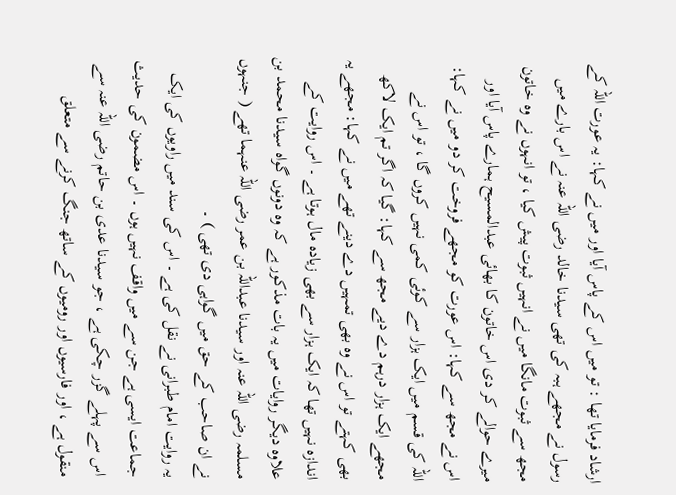ارشاد فرمایا تھا : تو میں اس کے پاس آیا اور میں نے کہا: یہ عورت اللہ کے رسول نے مجھے ہبہ کی تھی سیدنا خالد رضی اللہ عنہ نے اس بارے میں مجھ سے ثبوت مانگا میں نے انہیں ثبوت پیش کیا ، تو انہوں نے وہ خاتون میرے حوالے کر دی اس خاتون کا بھائی عبدالمسیح ہمارے پاس آیا اور اس نے مجھ سے کہا: اس عورت کو مجھے فروخت کر دو میں نے کہا: اللہ کی قسم میں ایک ہزار سے کوئی کمی نہیں کروں گا ، تو اس نے مجھے ایک ہزار درہم دے دیے مجھ سے کہا: گیا کہ اگر تم ایک لاکھ بھی کہتے تو اس نے وہ بھی تمہیں دے دینے تھے میں نے کہا: مجھے یہ اندازہ نہیں تھا کہ ایک ہزار سے بھی زیادہ مال ہوتا ہے ۔ اس روایت کے علاوہ دیگر روایات میں یہ بات مذکور ہے کہ وہ دونوں گواہ سیدنا محمد بن مسلمہ رضی اللہ عنہ اور سیدنا عبداللہ بن عمر رضی اللہ عنہما تھے ( جنہوں نے ان صاحب کے حق میں گواہی دی تھی ) ۔
یہ روایت امام طبرانی نے نقل کی ہے ۔ اس کی سند میں راویوں کی ایک جماعت ایسی ہے جن سے میں واقف نہیں ہوں ۔ اس مضمون کی حدیث اس سے پہلے گزر چکی ہے ، جو سیدنا عدی بن حاتم رضی اللہ عنہ سے منقول ہے ، اور فارسیوں اور رومیوں کے ساتھ جنگ کرنے سے متعلق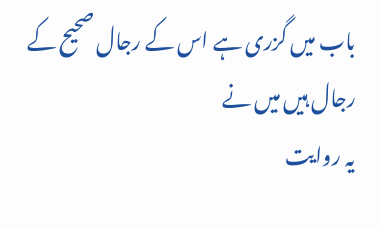باب میں گزری ہے اس کے رجال صحیح کے رجال ہیں میں نے
یہ روایت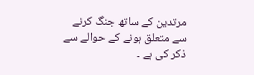مرتدین کے ساتھ جنگ کرنے سے متعلق ہونے کے حوالے سے ذکر کی ہے ۔